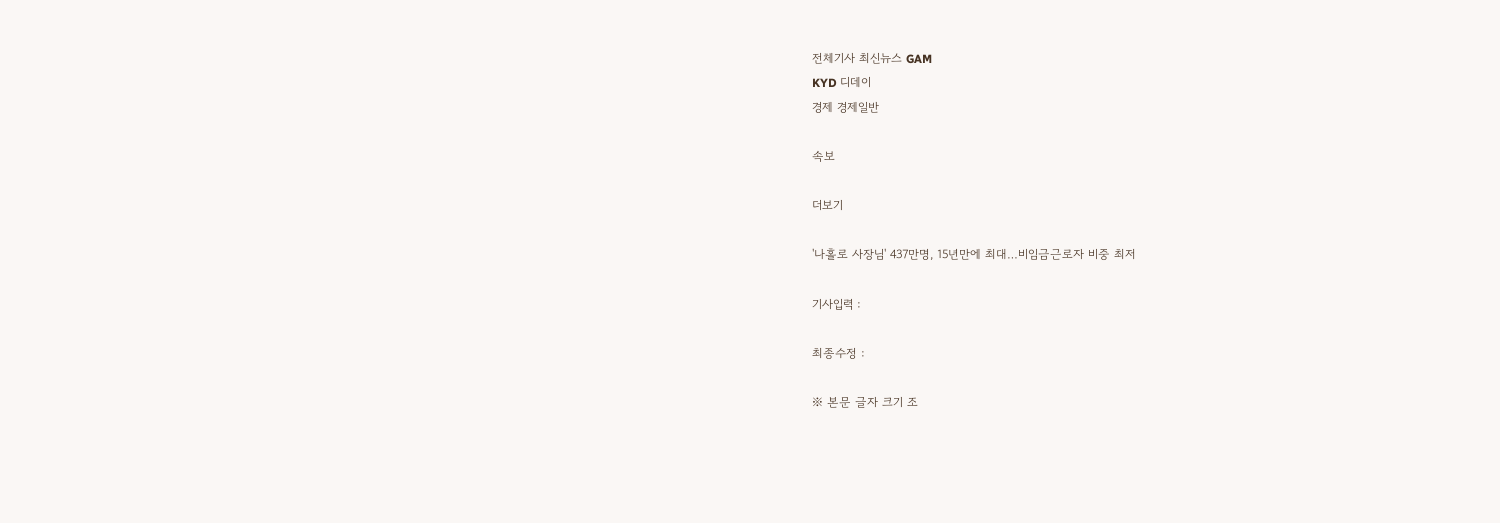전체기사 최신뉴스 GAM
KYD 디데이
경제 경제일반

속보

더보기

'나홀로 사장님' 437만명, 15년만에 최대…비임금근로자 비중 최저

기사입력 :

최종수정 :

※ 본문 글자 크기 조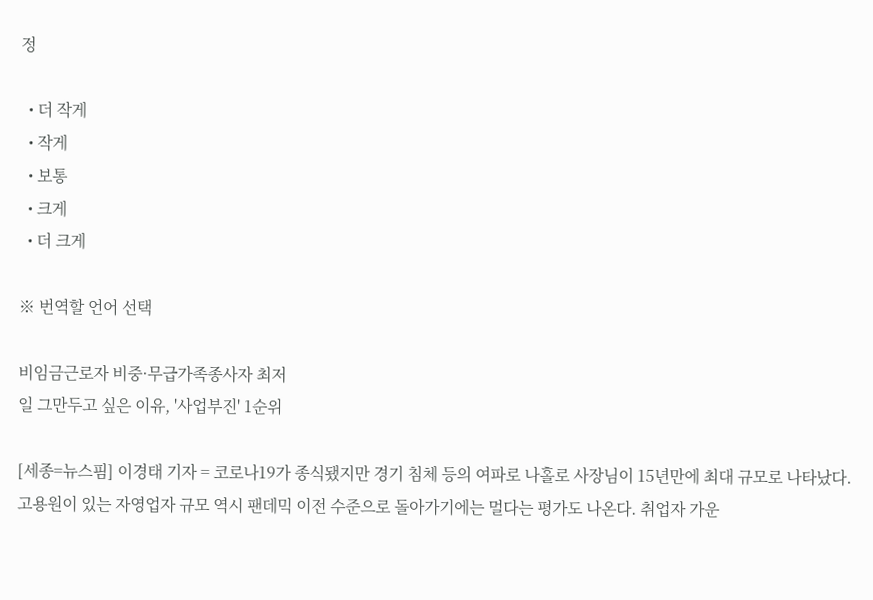정

  • 더 작게
  • 작게
  • 보통
  • 크게
  • 더 크게

※ 번역할 언어 선택

비임금근로자 비중·무급가족종사자 최저
일 그만두고 싶은 이유, '사업부진' 1순위

[세종=뉴스핌] 이경태 기자 = 코로나19가 종식됐지만 경기 침체 등의 여파로 나홀로 사장님이 15년만에 최대 규모로 나타났다. 고용원이 있는 자영업자 규모 역시 팬데믹 이전 수준으로 돌아가기에는 멀다는 평가도 나온다. 취업자 가운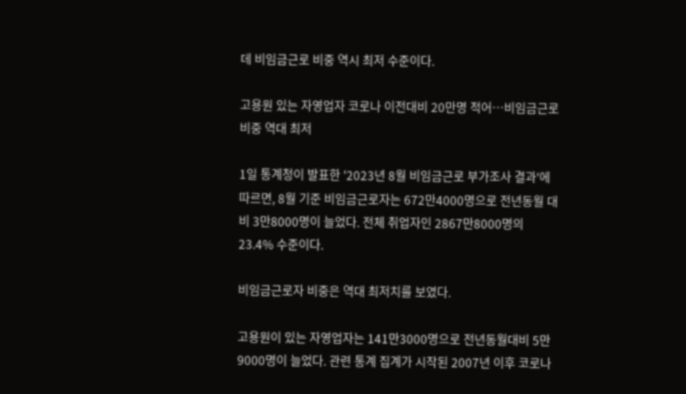데 비임금근로 비중 역시 최저 수준이다.

고용원 있는 자영업자 코로나 이전대비 20만명 적어…비임금근로 비중 역대 최저

1일 통계청이 발표한 '2023년 8월 비임금근로 부가조사 결과'에 따르면, 8월 기준 비임금근로자는 672만4000명으로 전년동월 대비 3만8000명이 늘었다. 전체 취업자인 2867만8000명의 23.4% 수준이다.

비임금근로자 비중은 역대 최저치를 보였다.

고용원이 있는 자영업자는 141만3000명으로 전년동월대비 5만9000명이 늘었다. 관련 통계 집계가 시작된 2007년 이후 코로나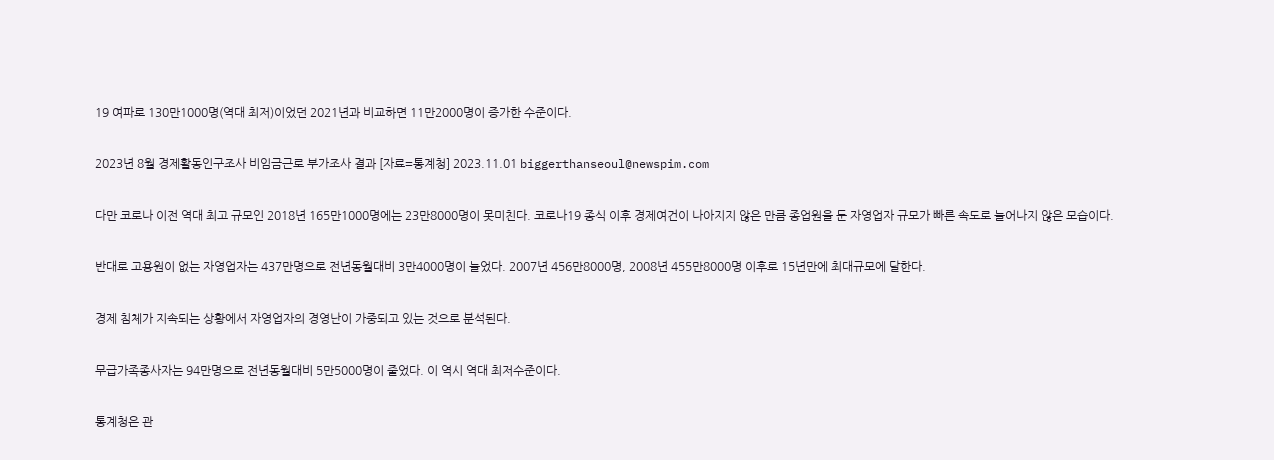19 여파로 130만1000명(역대 최저)이었던 2021년과 비교하면 11만2000명이 증가한 수준이다.

2023년 8월 경제활동인구조사 비임금근로 부가조사 결과 [자료=통계청] 2023.11.01 biggerthanseoul@newspim.com

다만 코로나 이전 역대 최고 규모인 2018년 165만1000명에는 23만8000명이 못미친다. 코로나19 종식 이후 경제여건이 나아지지 않은 만큼 종업원을 둔 자영업자 규모가 빠른 속도로 늘어나지 않은 모습이다.

반대로 고용원이 없는 자영업자는 437만명으로 전년동월대비 3만4000명이 늘었다. 2007년 456만8000명, 2008년 455만8000명 이후로 15년만에 최대규모에 달한다.

경제 침체가 지속되는 상황에서 자영업자의 경영난이 가중되고 있는 것으로 분석된다.

무급가족종사자는 94만명으로 전년동월대비 5만5000명이 줄었다. 이 역시 역대 최저수준이다.

통계청은 관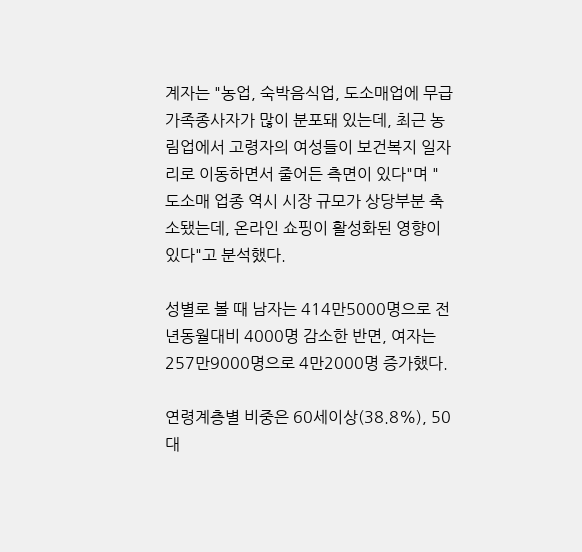계자는 "농업, 숙박음식업, 도소매업에 무급가족종사자가 많이 분포돼 있는데, 최근 농림업에서 고령자의 여성들이 보건복지 일자리로 이동하면서 줄어든 측면이 있다"며 "도소매 업종 역시 시장 규모가 상당부분 축소됐는데, 온라인 쇼핑이 활성화된 영향이 있다"고 분석했다.

성별로 볼 때 남자는 414만5000명으로 전년동월대비 4000명 감소한 반면, 여자는 257만9000명으로 4만2000명 증가했다.

연령계층별 비중은 60세이상(38.8%), 50대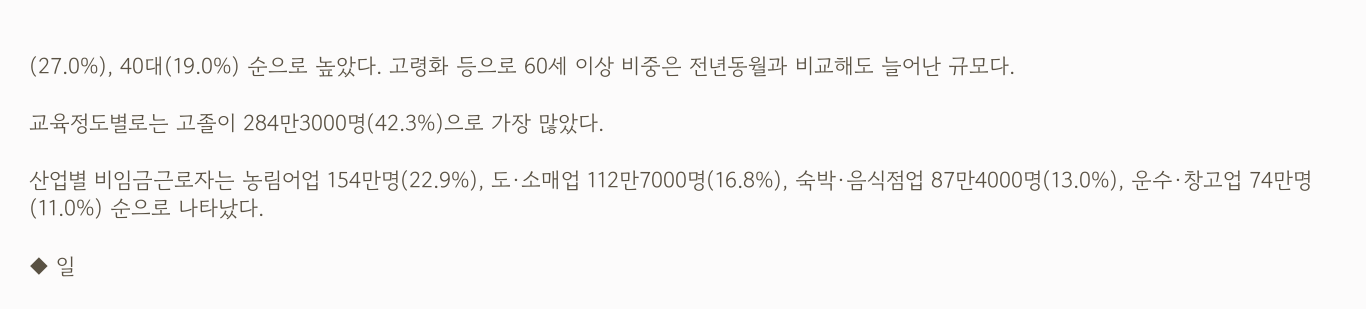(27.0%), 40대(19.0%) 순으로 높았다. 고령화 등으로 60세 이상 비중은 전년동월과 비교해도 늘어난 규모다.

교육정도별로는 고졸이 284만3000명(42.3%)으로 가장 많았다.

산업별 비임금근로자는 농림어업 154만명(22.9%), 도·소매업 112만7000명(16.8%), 숙박·음식점업 87만4000명(13.0%), 운수·창고업 74만명(11.0%) 순으로 나타났다.

◆ 일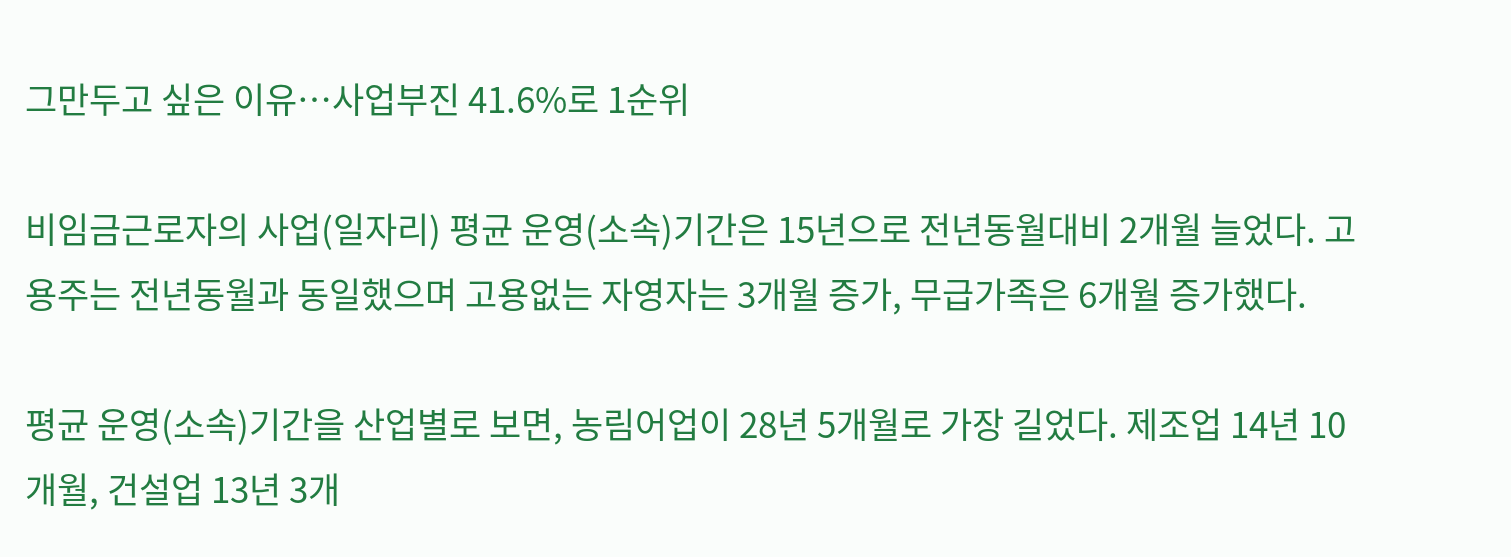그만두고 싶은 이유…사업부진 41.6%로 1순위

비임금근로자의 사업(일자리) 평균 운영(소속)기간은 15년으로 전년동월대비 2개월 늘었다. 고용주는 전년동월과 동일했으며 고용없는 자영자는 3개월 증가, 무급가족은 6개월 증가했다.

평균 운영(소속)기간을 산업별로 보면, 농림어업이 28년 5개월로 가장 길었다. 제조업 14년 10개월, 건설업 13년 3개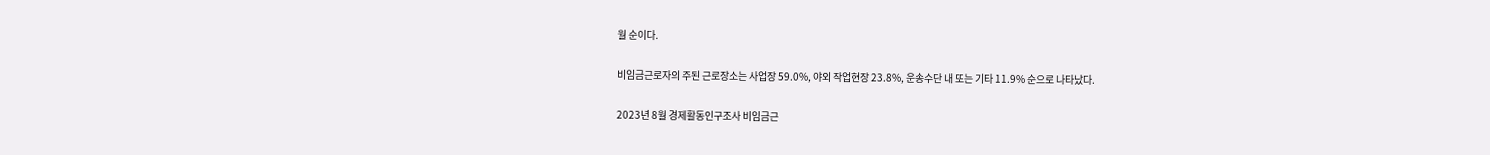월 순이다.

비임금근로자의 주된 근로장소는 사업장 59.0%, 야외 작업현장 23.8%, 운송수단 내 또는 기타 11.9% 순으로 나타났다.

2023년 8월 경제활동인구조사 비임금근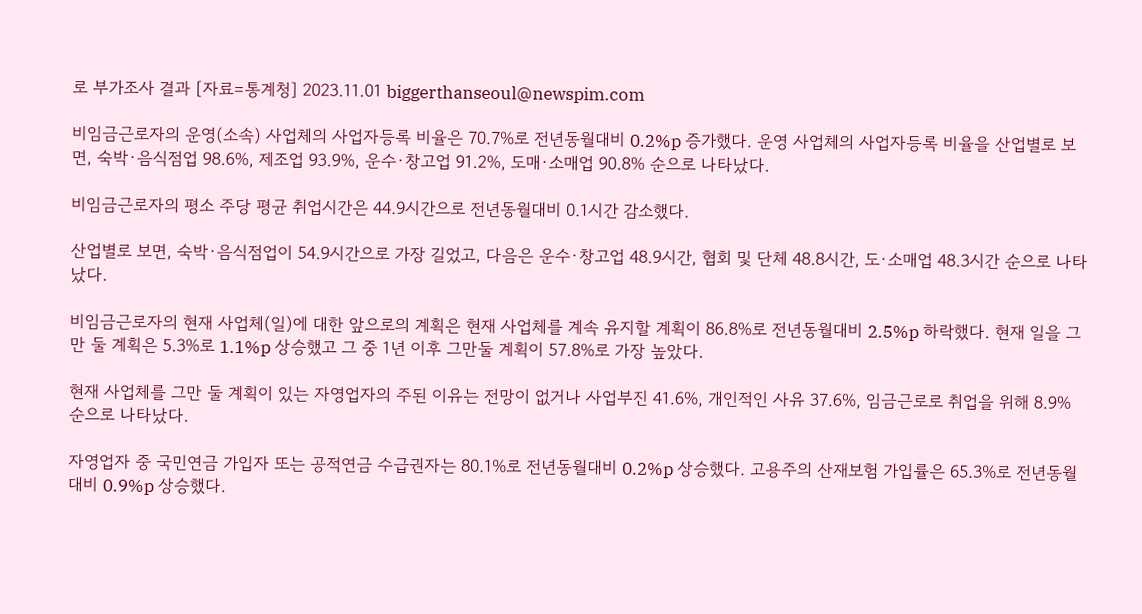로 부가조사 결과 [자료=통계청] 2023.11.01 biggerthanseoul@newspim.com

비임금근로자의 운영(소속) 사업체의 사업자등록 비율은 70.7%로 전년동월대비 0.2%p 증가했다. 운영 사업체의 사업자등록 비율을 산업별로 보면, 숙박·음식점업 98.6%, 제조업 93.9%, 운수·창고업 91.2%, 도매·소매업 90.8% 순으로 나타났다.

비임금근로자의 평소 주당 평균 취업시간은 44.9시간으로 전년동월대비 0.1시간 감소했다.

산업별로 보면, 숙박·음식점업이 54.9시간으로 가장 길었고, 다음은 운수·창고업 48.9시간, 협회 및 단체 48.8시간, 도·소매업 48.3시간 순으로 나타났다.

비임금근로자의 현재 사업체(일)에 대한 앞으로의 계획은 현재 사업체를 계속 유지할 계획이 86.8%로 전년동월대비 2.5%p 하락했다. 현재 일을 그만 둘 계획은 5.3%로 1.1%p 상승했고 그 중 1년 이후 그만둘 계획이 57.8%로 가장 높았다.

현재 사업체를 그만 둘 계획이 있는 자영업자의 주된 이유는 전망이 없거나 사업부진 41.6%, 개인적인 사유 37.6%, 임금근로로 취업을 위해 8.9% 순으로 나타났다.

자영업자 중 국민연금 가입자 또는 공적연금 수급권자는 80.1%로 전년동월대비 0.2%p 상승했다. 고용주의 산재보험 가입률은 65.3%로 전년동월대비 0.9%p 상승했다.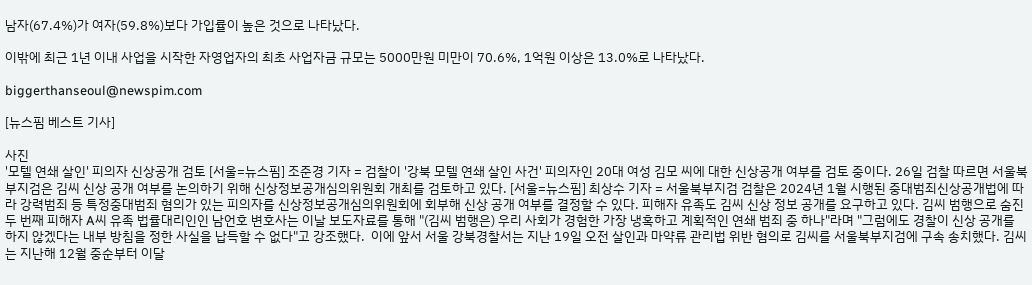남자(67.4%)가 여자(59.8%)보다 가입률이 높은 것으로 나타났다.

이밖에 최근 1년 이내 사업을 시작한 자영업자의 최초 사업자금 규모는 5000만원 미만이 70.6%, 1억원 이상은 13.0%로 나타났다.

biggerthanseoul@newspim.com

[뉴스핌 베스트 기사]

사진
'모텔 연쇄 살인' 피의자 신상공개 검토 [서울=뉴스핌] 조준경 기자 = 검찰이 '강북 모텔 연쇄 살인 사건' 피의자인 20대 여성 김모 씨에 대한 신상공개 여부를 검토 중이다. 26일 검찰 따르면 서울북부지검은 김씨 신상 공개 여부를 논의하기 위해 신상정보공개심의위원회 개최를 검토하고 있다. [서울=뉴스핌] 최상수 기자 = 서울북부지검 검찰은 2024년 1월 시행된 중대범죄신상공개법에 따라 강력범죄 등 특정중대범죄 혐의가 있는 피의자를 신상정보공개심의위원회에 회부해 신상 공개 여부를 결정할 수 있다. 피해자 유족도 김씨 신상 정보 공개를 요구하고 있다. 김씨 범행으로 숨진 두 번째 피해자 A씨 유족 법률대리인인 남언호 변호사는 이날 보도자료를 통해 "(김씨 범행은) 우리 사회가 경험한 가장 냉혹하고 계획적인 연쇄 범죄 중 하나"라며 "그럼에도 경찰이 신상 공개를 하지 않겠다는 내부 방침을 정한 사실을 납득할 수 없다"고 강조했다.  이에 앞서 서울 강북경찰서는 지난 19일 오전 살인과 마약류 관리법 위반 혐의로 김씨를 서울북부지검에 구속 송치했다. 김씨는 지난해 12월 중순부터 이달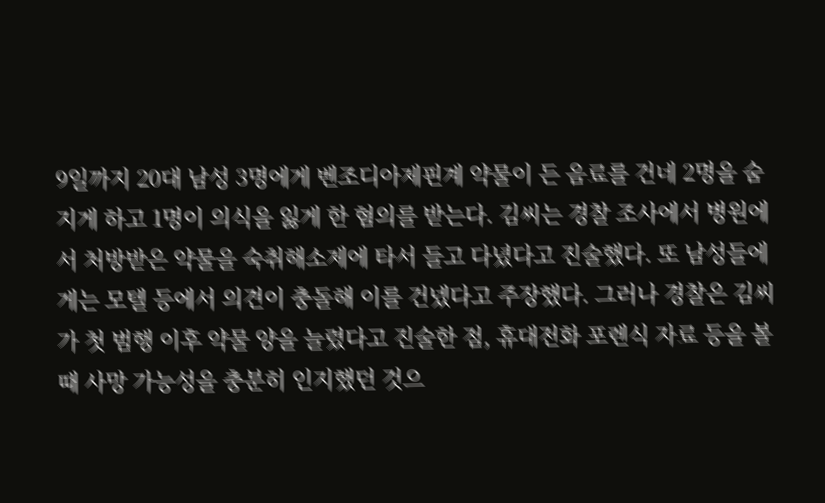9일까지 20대 남성 3명에게 벤조디아제핀계 약물이 든 음료를 건네 2명을 숨지게 하고 1명이 의식을 잃게 한 혐의를 받는다. 김씨는 경찰 조사에서 병원에서 처방받은 약물을 숙취해소제에 타서 들고 다녔다고 진술했다. 또 남성들에게는 모텔 등에서 의견이 충돌해 이를 건넸다고 주장했다. 그러나 경찰은 김씨가 첫 범행 이후 약물 양을 늘렸다고 진술한 점, 휴대전화 포렌식 자료 등을 볼 때 사망 가능성을 충분히 인지했던 것으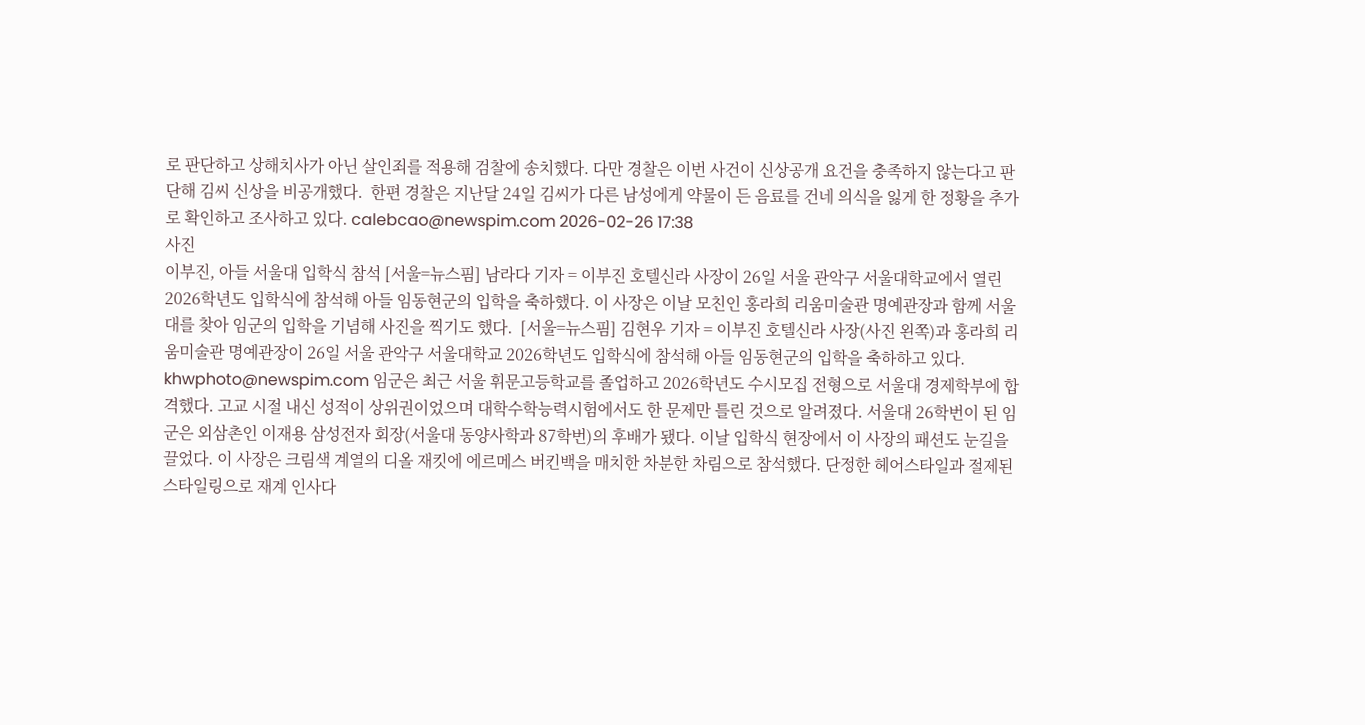로 판단하고 상해치사가 아닌 살인죄를 적용해 검찰에 송치했다. 다만 경찰은 이번 사건이 신상공개 요건을 충족하지 않는다고 판단해 김씨 신상을 비공개했다.  한편 경찰은 지난달 24일 김씨가 다른 남성에게 약물이 든 음료를 건네 의식을 잃게 한 정황을 추가로 확인하고 조사하고 있다. calebcao@newspim.com 2026-02-26 17:38
사진
이부진, 아들 서울대 입학식 참석 [서울=뉴스핌] 남라다 기자 = 이부진 호텔신라 사장이 26일 서울 관악구 서울대학교에서 열린 2026학년도 입학식에 참석해 아들 임동현군의 입학을 축하했다. 이 사장은 이날 모친인 홍라희 리움미술관 명예관장과 함께 서울대를 찾아 임군의 입학을 기념해 사진을 찍기도 했다.  [서울=뉴스핌] 김현우 기자 = 이부진 호텔신라 사장(사진 왼쪽)과 홍라희 리움미술관 명예관장이 26일 서울 관악구 서울대학교 2026학년도 입학식에 참석해 아들 임동현군의 입학을 축하하고 있다.  khwphoto@newspim.com 임군은 최근 서울 휘문고등학교를 졸업하고 2026학년도 수시모집 전형으로 서울대 경제학부에 합격했다. 고교 시절 내신 성적이 상위권이었으며 대학수학능력시험에서도 한 문제만 틀린 것으로 알려졌다. 서울대 26학번이 된 임군은 외삼촌인 이재용 삼성전자 회장(서울대 동양사학과 87학번)의 후배가 됐다. 이날 입학식 현장에서 이 사장의 패션도 눈길을 끌었다. 이 사장은 크림색 계열의 디올 재킷에 에르메스 버킨백을 매치한 차분한 차림으로 참석했다. 단정한 헤어스타일과 절제된 스타일링으로 재계 인사다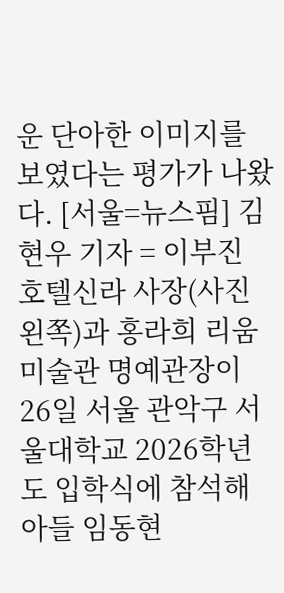운 단아한 이미지를 보였다는 평가가 나왔다. [서울=뉴스핌] 김현우 기자 = 이부진 호텔신라 사장(사진 왼쪽)과 홍라희 리움미술관 명예관장이 26일 서울 관악구 서울대학교 2026학년도 입학식에 참석해 아들 임동현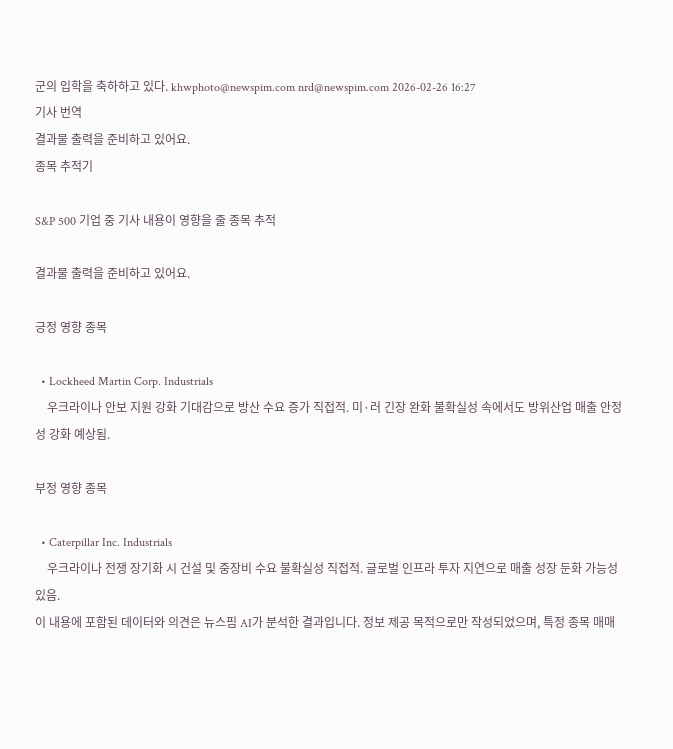군의 입학을 축하하고 있다. khwphoto@newspim.com nrd@newspim.com 2026-02-26 16:27
기사 번역
결과물 출력을 준비하고 있어요.
종목 추적기

S&P 500 기업 중 기사 내용이 영향을 줄 종목 추적

결과물 출력을 준비하고 있어요.

긍정 영향 종목

  • Lockheed Martin Corp. Industrials
    우크라이나 안보 지원 강화 기대감으로 방산 수요 증가 직접적. 미·러 긴장 완화 불확실성 속에서도 방위산업 매출 안정성 강화 예상됨.

부정 영향 종목

  • Caterpillar Inc. Industrials
    우크라이나 전쟁 장기화 시 건설 및 중장비 수요 불확실성 직접적. 글로벌 인프라 투자 지연으로 매출 성장 둔화 가능성 있음.
이 내용에 포함된 데이터와 의견은 뉴스핌 AI가 분석한 결과입니다. 정보 제공 목적으로만 작성되었으며, 특정 종목 매매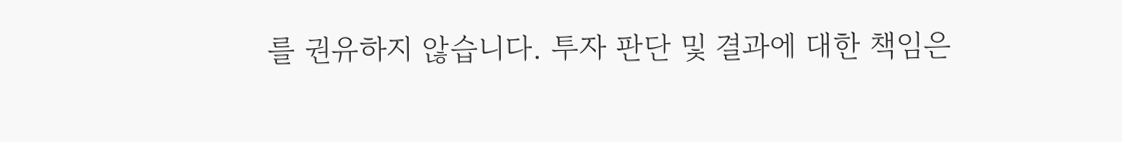를 권유하지 않습니다. 투자 판단 및 결과에 대한 책임은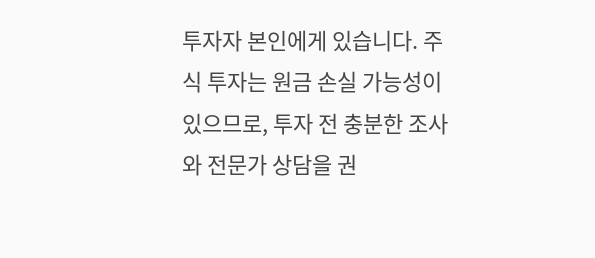투자자 본인에게 있습니다. 주식 투자는 원금 손실 가능성이 있으므로, 투자 전 충분한 조사와 전문가 상담을 권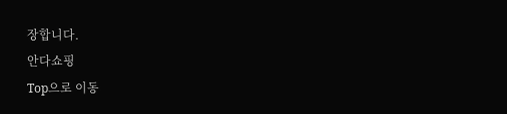장합니다.
안다쇼핑
Top으로 이동